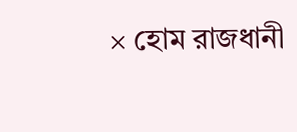× হোম রাজধানী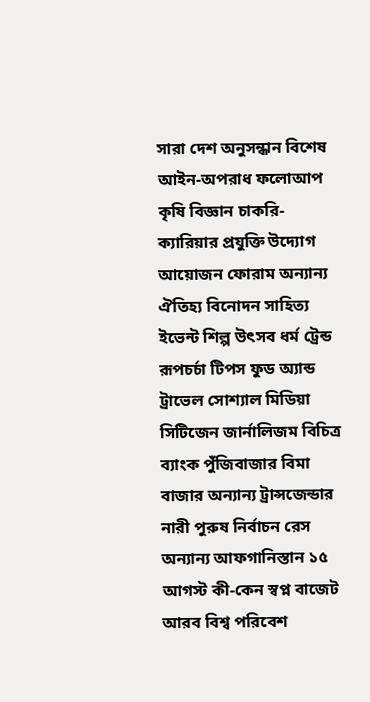সারা দেশ অনুসন্ধান বিশেষ আইন-অপরাধ ফলোআপ কৃষি বিজ্ঞান চাকরি-ক্যারিয়ার প্রযুক্তি উদ্যোগ আয়োজন ফোরাম অন্যান্য ঐতিহ্য বিনোদন সাহিত্য ইভেন্ট শিল্প উৎসব ধর্ম ট্রেন্ড রূপচর্চা টিপস ফুড অ্যান্ড ট্রাভেল সোশ্যাল মিডিয়া সিটিজেন জার্নালিজম বিচিত্র ব্যাংক পুঁজিবাজার বিমা বাজার অন্যান্য ট্রান্সজেন্ডার নারী পুরুষ নির্বাচন রেস অন্যান্য আফগানিস্তান ১৫ আগস্ট কী-কেন স্বপ্ন বাজেট আরব বিশ্ব পরিবেশ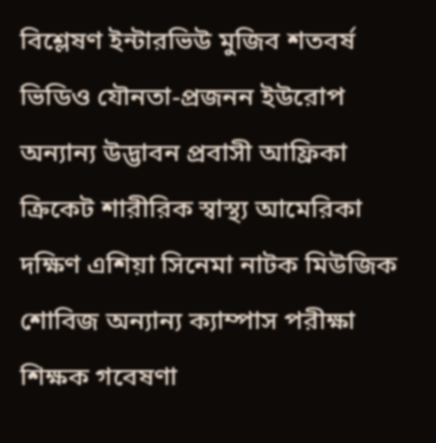বিশ্লেষণ ইন্টারভিউ মুজিব শতবর্ষ ভিডিও যৌনতা-প্রজনন ইউরোপ অন্যান্য উদ্ভাবন প্রবাসী আফ্রিকা ক্রিকেট শারীরিক স্বাস্থ্য আমেরিকা দক্ষিণ এশিয়া সিনেমা নাটক মিউজিক শোবিজ অন্যান্য ক্যাম্পাস পরীক্ষা শিক্ষক গবেষণা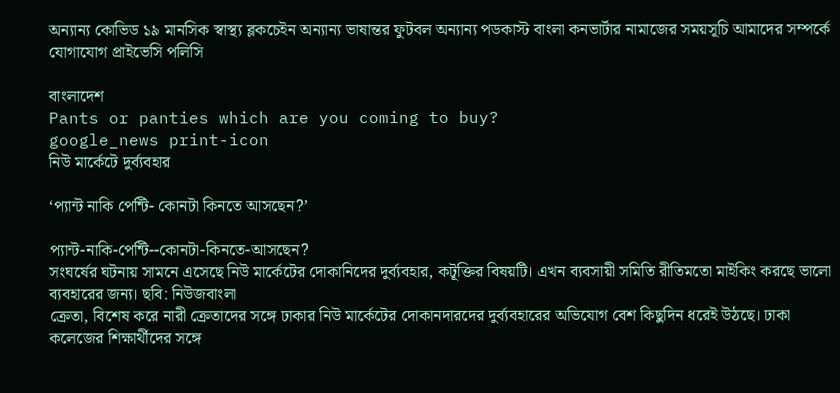অন্যান্য কোভিড ১৯ মানসিক স্বাস্থ্য ব্লকচেইন অন্যান্য ভাষান্তর ফুটবল অন্যান্য পডকাস্ট বাংলা কনভার্টার নামাজের সময়সূচি আমাদের সম্পর্কে যোগাযোগ প্রাইভেসি পলিসি

বাংলাদেশ
Pants or panties which are you coming to buy?
google_news print-icon
নিউ মার্কেটে দুর্ব্যবহার

‘প্যান্ট নাকি পেন্টি- কোনটা কিনতে আসছেন?’

প্যান্ট-নাকি-পেন্টি--কোনটা-কিনতে-আসছেন?
সংঘর্ষের ঘটনায় সামনে এসেছে নিউ মার্কেটের দোকানিদের দুর্ব্যবহার, কটূক্তির বিষয়টি। এখন ব্যবসায়ী সমিতি রীতিমতো মাইকিং করছে ভালো ব্যবহারের জন্য। ছবি: নিউজবাংলা
ক্রেতা, বিশেষ করে নারী ক্রেতাদের সঙ্গে ঢাকার নিউ মার্কেটের দোকানদারদের দুর্ব্যবহারের অভিযোগ বেশ কিছুদিন ধরেই উঠছে। ঢাকা কলেজের শিক্ষার্থীদের সঙ্গে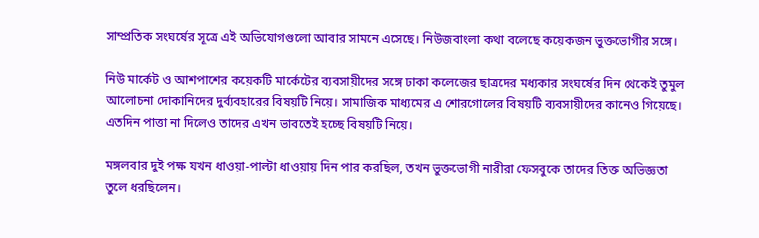সাম্প্রতিক সংঘর্ষের সূত্রে এই অভিযোগগুলো আবার সামনে এসেছে। নিউজবাংলা কথা বলেছে কয়েকজন ভুক্তভোগীর সঙ্গে।

নিউ মার্কেট ও আশপাশের কয়েকটি মার্কেটের ব্যবসায়ীদের সঙ্গে ঢাকা কলেজের ছাত্রদের মধ্যকার সংঘর্ষের দিন থেকেই ‍তুমুল আলোচনা দোকানিদের দুর্ব্যবহারের বিষয়টি নিয়ে। সামাজিক মাধ্যমের এ শোরগোলের বিষয়টি ব্যবসায়ীদের কানেও গিয়েছে। এতদিন পাত্তা না দিলেও তাদের এখন ভাবতেই হচ্ছে বিষয়টি নিয়ে।

মঙ্গলবার দুই পক্ষ যখন ধাওয়া-পাল্টা ধাওয়ায় দিন পার করছিল, তখন ভুক্তভোগী নারীরা ফেসবুকে তাদের তিক্ত অভিজ্ঞতা তুলে ধরছিলেন।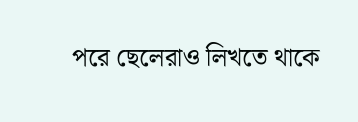পরে ছেলেরাও লিখতে থাকে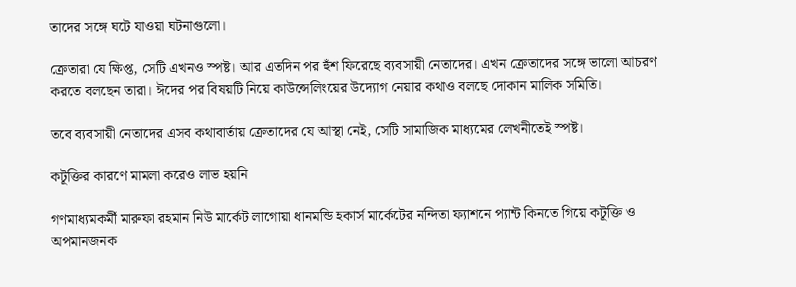তাদের সঙ্গে ঘটে যাওয়া ঘটনাগুলো।

ক্রেতারা যে ক্ষিপ্ত, সেটি এখনও স্পষ্ট। আর এতদিন পর হুঁশ ফিরেছে ব্যবসায়ী নেতাদের। এখন ক্রেতাদের সঙ্গে ভালো আচরণ করতে বলছেন তারা। ঈদের পর বিষয়টি নিয়ে কাউন্সেলিংয়ের উদ্যোগ নেয়ার কথাও বলছে দোকান মালিক সমিতি।

তবে ব্যবসায়ী নেতাদের এসব কথাবার্তায় ক্রেতাদের যে আস্থা নেই, সেটি সামাজিক মাধ্যমের লেখনীতেই স্পষ্ট।

কটূক্তির কারণে মামলা করেও লাভ হয়নি

গণমাধ্যমকর্মী মারুফা রহমান নিউ মার্কেট লাগোয়া ধানমন্ডি হকার্স মার্কেটের নন্দিতা ফ্যাশনে প্যান্ট কিনতে গিয়ে কটূক্তি ও অপমানজনক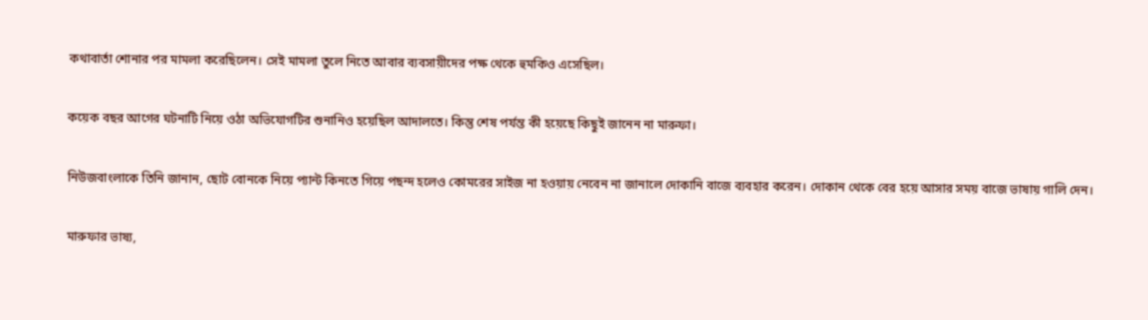কথাবার্তা শোনার পর মামলা করেছিলেন। সেই মামলা তুলে নিতে আবার ব্যবসায়ীদের পক্ষ থেকে ‍হুমকিও এসেছিল।

কয়েক বছর আগের ঘটনাটি নিয়ে ওঠা অভিযোগটির শুনানিও হয়েছিল আদালতে। কিন্তু শেষ পর্যন্ত কী হয়েছে কিছুই জানেন না মারুফা।

নিউজবাংলাকে তিনি জানান, ছোট বোনকে নিয়ে প্যান্ট কিনতে গিয়ে পছন্দ হলেও কোমরের সাইজ না হওয়ায় নেবেন না জানালে দোকানি বাজে ব্যবহার করেন। দোকান থেকে বের হয়ে আসার সময় বাজে ভাষায় গালি দেন।

মারুফার ভাষ্য,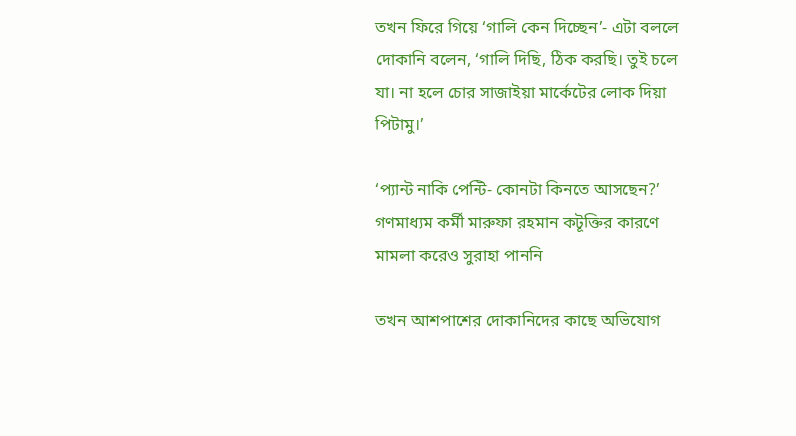তখন ফিরে গিয়ে ‘গালি কেন দিচ্ছেন’- এটা বললে দোকানি বলেন, ‘গালি দিছি, ঠিক করছি। তুই চলে যা। না হলে চোর সাজাইয়া মার্কেটের লোক দিয়া পিটামু।’

‘প্যান্ট নাকি পেন্টি- কোনটা কিনতে আসছেন?’
গণমাধ্যম কর্মী মারুফা রহমান কটূক্তির কারণে মামলা করেও সুরাহা পাননি

তখন আশপাশের দোকানিদের কাছে অভিযোগ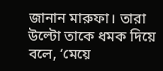জানান মারুফা। তারা উল্টো তাকে ধমক দিয়ে বলে, ‘মেয়ে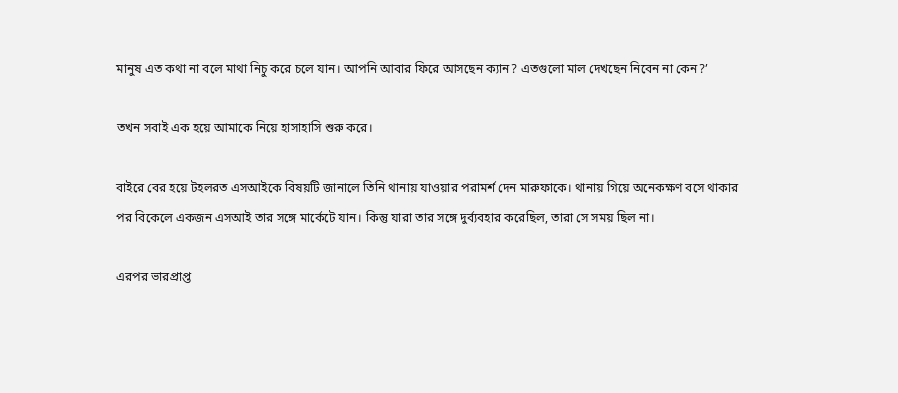মানুষ এত কথা না বলে মাথা নিচু করে চলে যান। আপনি আবার ফিরে আসছেন ক্যান? এতগুলো মাল দেখছেন নিবেন না কেন?’

তখন সবাই এক হয়ে আমাকে নিয়ে হাসাহাসি শুরু করে।

বাইরে বের হয়ে টহলরত এসআইকে বিষয়টি জানালে তিনি থানায় যাওয়ার পরামর্শ দেন মারুফাকে। থানায় গিয়ে অনেকক্ষণ বসে থাকার পর বিকেলে একজন এসআই তার সঙ্গে মার্কেটে যান। কিন্তু যারা তার সঙ্গে দুর্ব্যবহার করেছিল, তারা সে সময় ছিল না।

এরপর ভারপ্রাপ্ত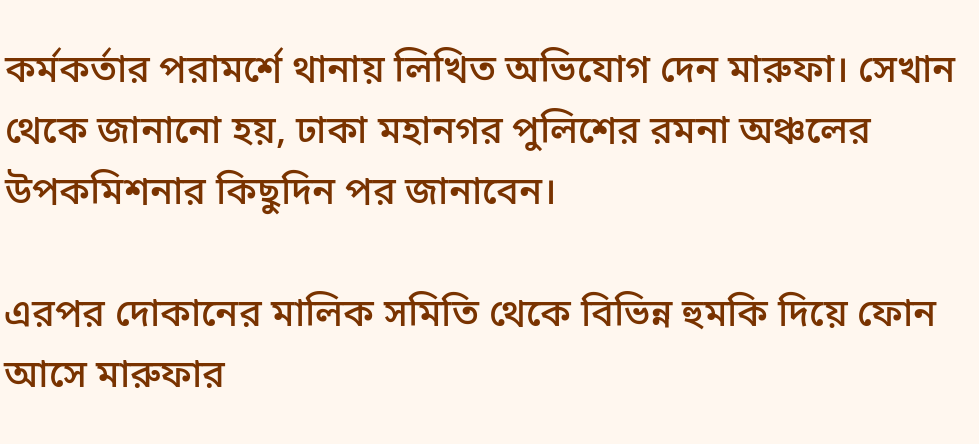কর্মকর্তার পরামর্শে থানায় লিখিত অভিযোগ দেন মারুফা। সেখান থেকে জানানো হয়, ঢাকা মহানগর পুলিশের রমনা অঞ্চলের উপকমিশনার কিছুদিন পর জানাবেন।

এরপর দোকানের মালিক সমিতি থেকে বিভিন্ন হুমকি দিয়ে ফোন আসে মারুফার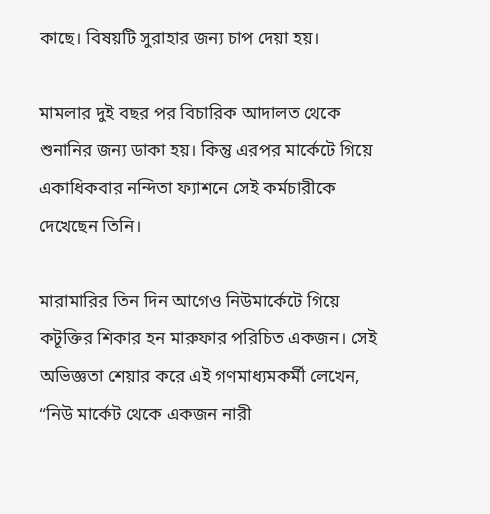কাছে। বিষয়টি সুরাহার জন্য চাপ দেয়া হয়।

মামলার দুই বছর পর বিচারিক আদালত থেকে শুনানির জন্য ডাকা হয়। কিন্তু এরপর মার্কেটে গিয়ে একাধিকবার নন্দিতা ফ্যাশনে সেই কর্মচারীকে দেখেছেন তিনি।

মারামারির তিন দিন আগেও নিউমার্কেটে গিয়ে কটূক্তির শিকার হন মারুফার পরিচিত একজন। সেই অভিজ্ঞতা শেয়ার করে এই গণমাধ্যমকর্মী লেখেন, “নিউ মার্কেট থেকে একজন নারী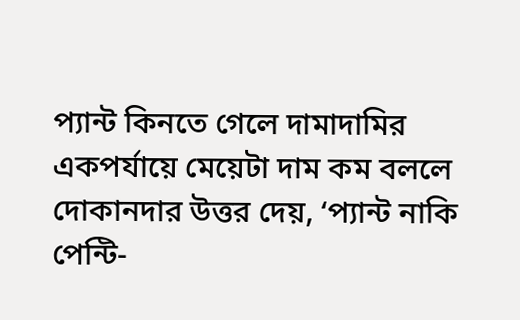প্যান্ট কিনতে গেলে দামাদামির একপর্যায়ে মেয়েটা দাম কম বললে দোকানদার উত্তর দেয়, ‘প্যান্ট নাকি পেন্টি-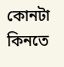কোনটা কিনতে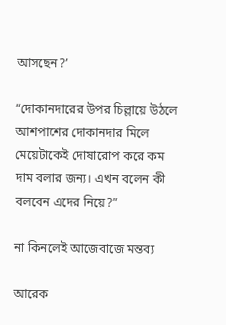আসছেন?’

“দোকানদারের উপর চিল্লায়ে উঠলে আশপাশের দোকানদার মিলে মেয়েটাকেই দোষারোপ করে কম দাম বলার জন্য। এখন বলেন কী বলবেন এদের নিয়ে?”

না কিনলেই আজেবাজে মন্তব্য

আরেক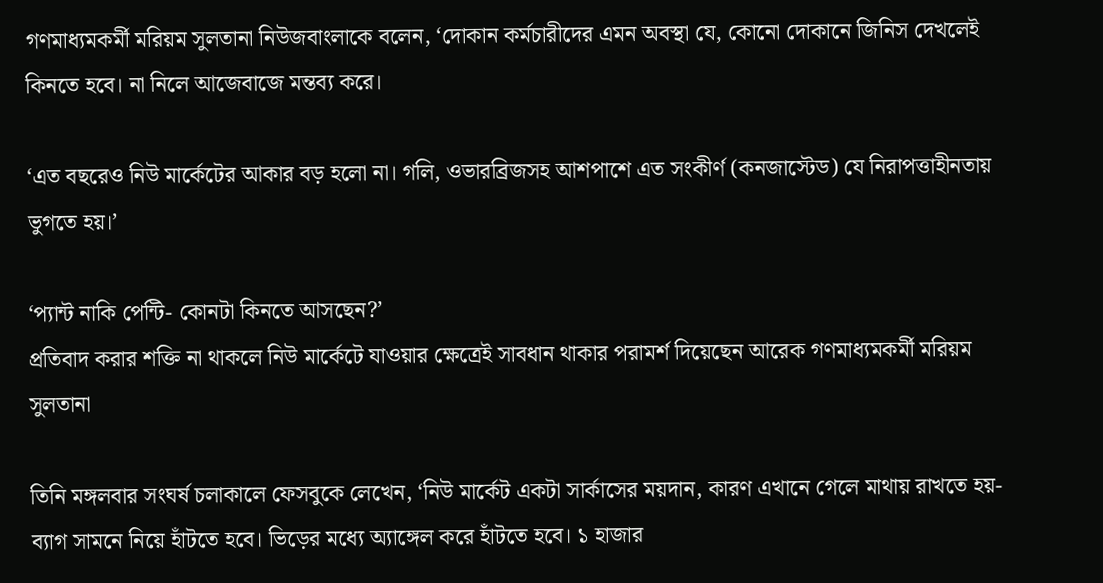গণমাধ্যমকর্মী মরিয়ম সুলতানা নিউজবাংলাকে বলেন, ‘দোকান কর্মচারীদের এমন অবস্থা যে, কোনো দোকানে জিনিস দেখলেই কিনতে হবে। না নিলে আজেবাজে মন্তব্য করে।

‘এত বছরেও নিউ মার্কেটের আকার বড় হলো না। গলি, ওভারব্রিজসহ আশপাশে এত সংকীর্ণ (কনজাস্টেড) যে নিরাপত্তাহীনতায় ভুগতে হয়।’

‘প্যান্ট নাকি পেন্টি- কোনটা কিনতে আসছেন?’
প্রতিবাদ করার শক্তি না থাকলে নিউ মার্কেটে যাওয়ার ক্ষেত্রেই সাবধান থাকার পরামর্শ দিয়েছেন আরেক গণমাধ্যমকর্মী মরিয়ম সুলতানা

তিনি মঙ্গলবার সংঘর্ষ চলাকালে ফেসবুকে লেখেন, ‘নিউ মার্কেট একটা সার্কাসের ময়দান, কারণ এখানে গেলে মাথায় রাখতে হয়- ব্যাগ সামনে নিয়ে হাঁটতে হবে। ভিড়ের মধ্যে অ্যাঙ্গেল করে হাঁটতে হবে। ১ হাজার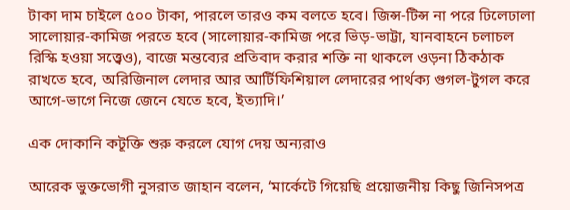টাকা দাম চাইলে ৫০০ টাকা, পারলে তারও কম বলতে হবে। জিন্স-টিন্স না পরে ঢিলেঢালা সালোয়ার-কামিজ পরতে হবে (সালোয়ার-কামিজ পরে ভিড়-ভাট্টা, যানবাহনে চলাচল রিস্কি হওয়া সত্ত্বেও), বাজে মন্তব্যের প্রতিবাদ করার শক্তি না থাকলে ওড়না ঠিকঠাক রাখতে হবে, অরিজিনাল লেদার আর আর্টিফিশিয়াল লেদারের পার্থক্য গুগল-টুগল করে আগে-ভাগে নিজে জেনে যেতে হবে, ইত্যাদি।’

এক দোকানি কটূক্তি শুরু করলে যোগ দেয় অন্যরাও

আরেক ভুক্তভোগী নুসরাত জাহান বলেন, ‘মার্কেটে গিয়েছি প্রয়োজনীয় কিছু জিনিসপত্র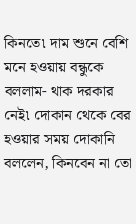কিনতে৷ দাম শুনে বেশি মনে হওয়ায় বন্ধুকে বললাম- থাক দরকার নেই৷ দোকান থেকে বের হওয়ার সময় দোকানি বললেন, কিনবেন না তো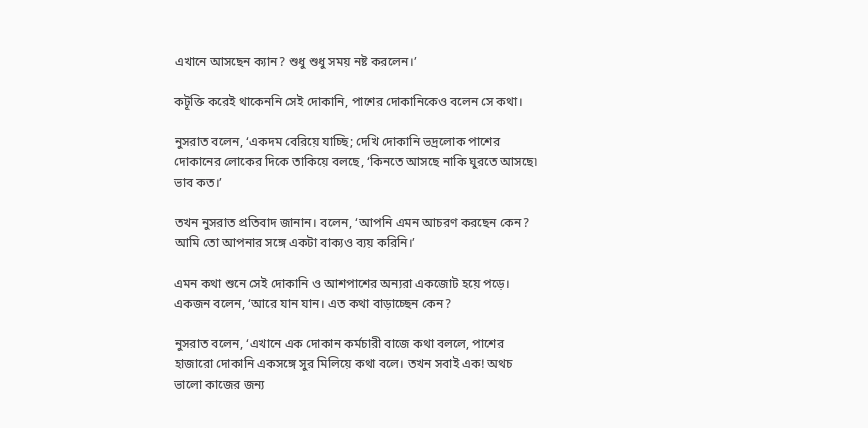এখানে আসছেন ক্যান? শুধু শুধু সময় নষ্ট করলেন।’

কটূক্তি করেই থাকেননি সেই দোকানি, পাশের দোকানিকেও বলেন সে কথা।

নুসরাত বলেন, ‘একদম বেরিয়ে যাচ্ছি; দেখি দোকানি ভদ্রলোক পাশের দোকানের লোকের দিকে তাকিয়ে বলছে, ‘কিনতে আসছে নাকি ঘুরতে আসছে৷ ভাব কত।’

তখন নুসরাত প্রতিবাদ জানান। বলেন, ‘আপনি এমন আচরণ করছেন কেন? আমি তো আপনার সঙ্গে একটা বাক্যও ব্যয় করিনি।’

এমন কথা শুনে সেই দোকানি ও আশপাশের অন্যরা একজোট হয়ে পড়ে। একজন বলেন, ‘আরে যান যান। এত কথা বাড়াচ্ছেন কেন?

নুসরাত বলেন, ‘এখানে এক দোকান কর্মচারী বাজে কথা বললে, পাশের হাজারো দোকানি একসঙ্গে সুর মিলিয়ে কথা বলে। তখন সবাই এক! অথচ ভালো কাজের জন্য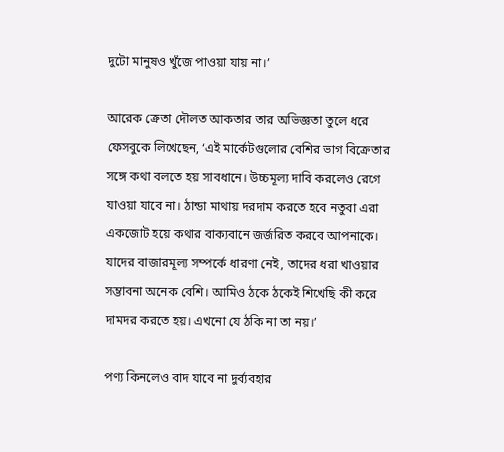দুটো মানুষও খুঁজে পাওয়া যায় না।’

আরেক ক্রেতা দৌলত আকতার তার অভিজ্ঞতা তুলে ধরে ফেসবুকে লিখেছেন, ‘এই মার্কেটগুলোর বেশির ভাগ বিক্রেতার সঙ্গে কথা বলতে হয় সাবধানে। উচ্চমূল্য দাবি করলেও রেগে যাওয়া যাবে না। ঠান্ডা মাথায় দরদাম করতে হবে নতুবা এরা একজোট হয়ে কথার বাক্যবানে জর্জরিত করবে আপনাকে। যাদের বাজারমূল্য সম্পর্কে ধারণা নেই, তাদের ধরা খাওয়ার সম্ভাবনা অনেক বেশি। আমিও ঠকে ঠকেই শিখেছি কী করে দামদর করতে হয়। এখনো যে ঠকি না তা নয়।’

পণ্য কিনলেও বাদ যাবে না দুর্ব্যবহার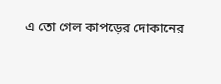এ তো গেল কাপড়ের দোকানের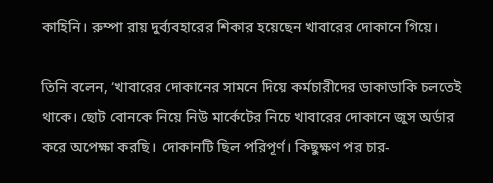কাহিনি। রুম্পা রায় দুর্ব্যবহারের শিকার হয়েছেন খাবারের দোকানে গিয়ে।

তিনি বলেন, ‘খাবারের দোকানের সামনে দিয়ে কর্মচারীদের ডাকাডাকি চলতেই থাকে। ছোট বোনকে নিয়ে নিউ মার্কেটের নিচে খাবারের দোকানে জুস অর্ডার করে অপেক্ষা করছি। দোকানটি ছিল পরিপূর্ণ। কিছুক্ষণ পর চার-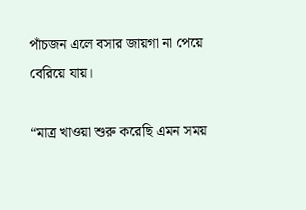পাঁচজন এলে বসার জায়গা না পেয়ে বেরিয়ে যায়।

“মাত্র খাওয়া শুরু করেছি এমন সময়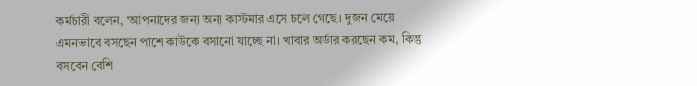কর্মচারী বলেন, ‘আপনাদের জন্য অন্য কাস্টমার এসে চলে গেছে। দুজন মেয়ে এমনভাবে বসছেন পাশে কাউকে বসানো যাচ্ছে না। খাবার অর্ডার করছেন কম, কিন্তু বসবেন বেশি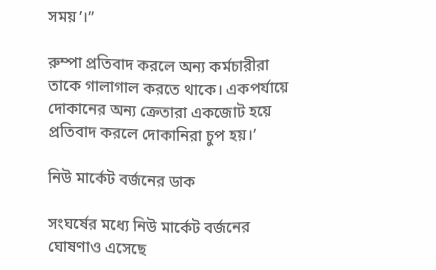সময়’।”

রুম্পা প্রতিবাদ করলে অন্য কর্মচারীরা তাকে গালাগাল করতে থাকে। একপর্যায়ে দোকানের অন্য ক্রেতারা একজোট হয়ে প্রতিবাদ করলে দোকানিরা চুপ হয়।’

নিউ মার্কেট বর্জনের ডাক

সংঘর্ষের মধ্যে নিউ মার্কেট বর্জনের ঘোষণাও এসেছে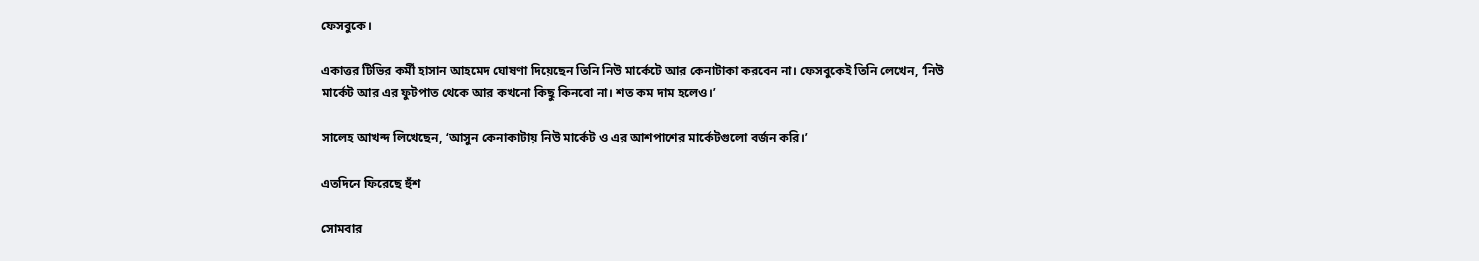ফেসবুকে।

একাত্তর টিভির কর্মী হাসান আহমেদ ঘোষণা দিয়েছেন তিনি নিউ মার্কেটে আর কেনাটাকা করবেন না। ফেসবুকেই তিনি লেখেন, ‘নিউ মার্কেট আর এর ফুটপাত থেকে আর কখনো কিছু কিনবো না। শত কম দাম হলেও।’

সালেহ আখন্দ লিখেছেন, ‘আসুন কেনাকাটায় নিউ মার্কেট ও এর আশপাশের মার্কেটগুলো বর্জন করি।’

এতদিনে ফিরেছে হুঁশ

সোমবার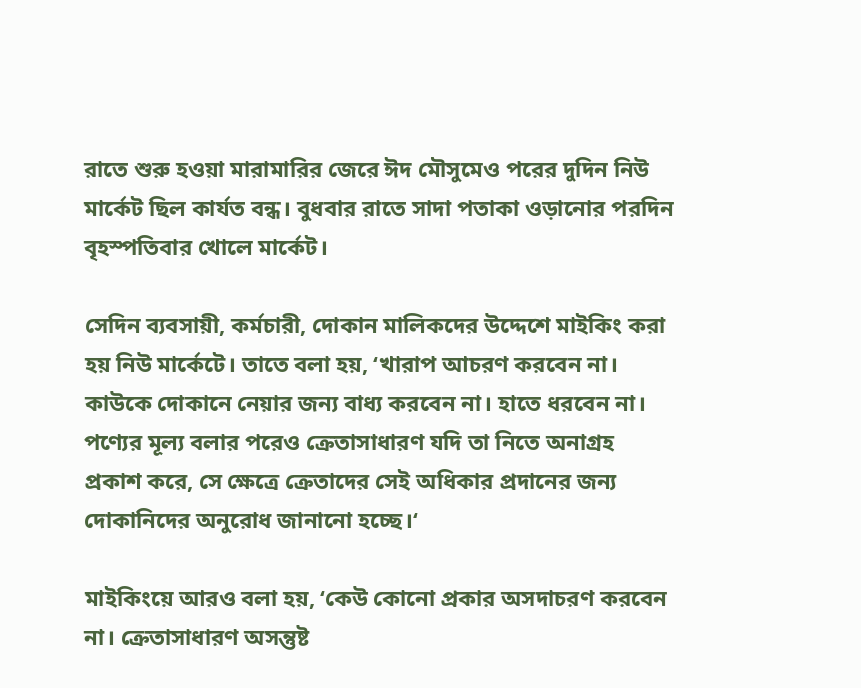রাতে শুরু হওয়া মারামারির জেরে ঈদ মৌসুমেও পরের দুদিন নিউ মার্কেট ছিল কার্যত বন্ধ। বুধবার রাতে সাদা পতাকা ওড়ানোর পরদিন বৃহস্পতিবার খোলে মার্কেট।

সেদিন ব্যবসায়ী, কর্মচারী, দোকান মালিকদের উদ্দেশে মাইকিং করা হয় নিউ মার্কেটে। তাতে বলা হয়, ‘খারাপ আচরণ করবেন না। কাউকে দোকানে নেয়ার জন্য বাধ্য করবেন না। হাতে ধরবেন না। পণ্যের মূল্য বলার পরেও ক্রেতাসাধারণ যদি তা নিতে অনাগ্রহ প্রকাশ করে, সে ক্ষেত্রে ক্রেতাদের সেই অধিকার প্রদানের জন্য দোকানিদের অনুরোধ জানানো হচ্ছে।‘

মাইকিংয়ে আরও বলা হয়, ‘কেউ কোনো প্রকার অসদাচরণ করবেন না। ক্রেতাসাধারণ অসন্তুষ্ট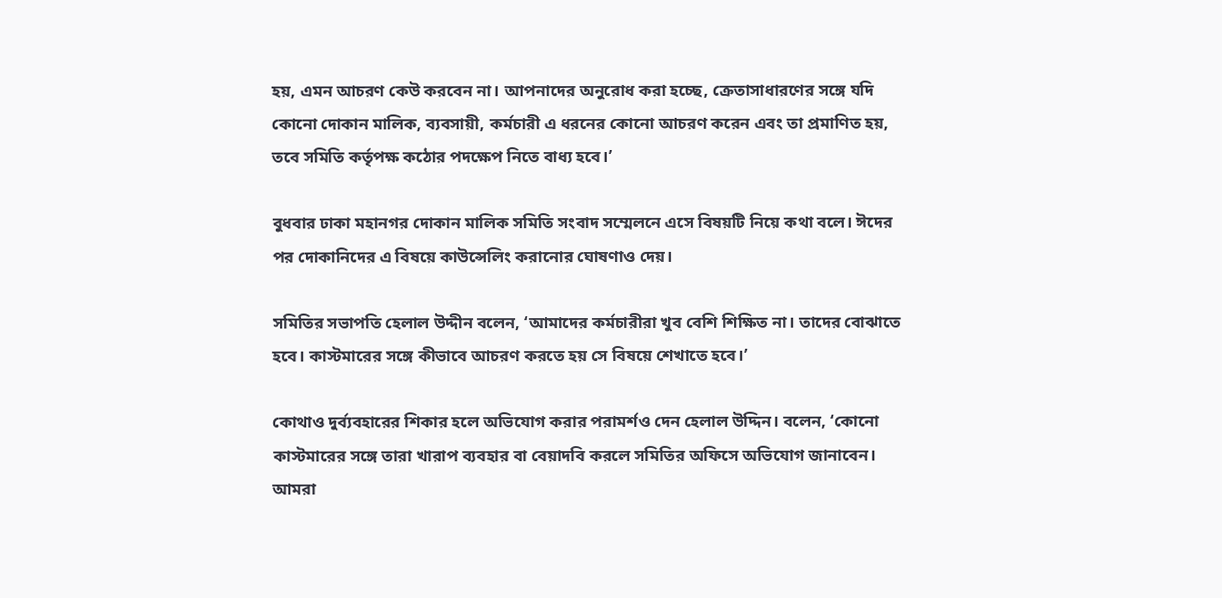হয়, এমন আচরণ কেউ করবেন না। আপনাদের অনুরোধ করা হচ্ছে, ক্রেতাসাধারণের সঙ্গে যদি কোনো দোকান মালিক, ব্যবসায়ী, কর্মচারী এ ধরনের কোনো আচরণ করেন এবং তা প্রমাণিত হয়, তবে সমিতি কর্তৃপক্ষ কঠোর পদক্ষেপ নিতে বাধ্য হবে।’

বুধবার ঢাকা মহানগর দোকান মালিক সমিতি সংবাদ সম্মেলনে এসে বিষয়টি নিয়ে কথা বলে। ঈদের পর দোকানিদের এ বিষয়ে কাউন্সেলিং করানোর ঘোষণাও দেয়।

সমিতির সভাপতি হেলাল উদ্দীন বলেন, ‘আমাদের কর্মচারীরা খুব বেশি শিক্ষিত না। তাদের বোঝাতে হবে। কাস্টমারের সঙ্গে কীভাবে আচরণ করতে হয় সে বিষয়ে শেখাতে হবে।’

কোথাও দুর্ব্যবহারের শিকার হলে অভিযোগ করার পরামর্শও দেন হেলাল উদ্দিন। বলেন, ‘কোনো কাস্টমারের সঙ্গে তারা খারাপ ব্যবহার বা বেয়াদবি করলে সমিতির অফিসে অভিযোগ জানাবেন। আমরা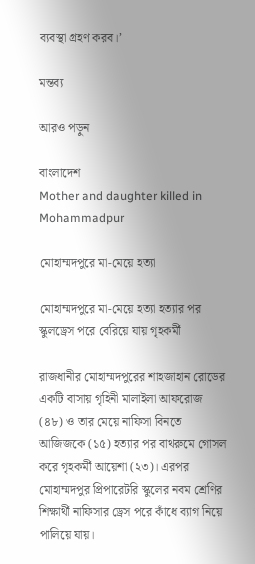ব্যবস্থা গ্রহণ করব।’

মন্তব্য

আরও পড়ুন

বাংলাদেশ
Mother and daughter killed in Mohammadpur

মোহাম্মদপুরে মা-মেয়ে হত্যা

মোহাম্মদপুরে মা-মেয়ে হত্যা হত্যার পর স্কুলড্রেস পরে বেরিয়ে যায় গৃহকর্মী

রাজধানীর মোহাম্মদপুরের শাহজাহান রোডের একটি বাসায় গৃহিনী মালাইলা আফরোজ (৪৮) ও তার মেয়ে নাফিসা বিনতে আজিজকে (১৫) হত্যার পর বাথরুমে গোসল করে গৃহকর্মী আয়েশা (২৩)। এরপর মোহাম্মদপুর প্রিপারেটরি স্কুলের নবম শ্রেণির শিক্ষার্থী নাফিসার ড্রেস পরে কাঁধে ব্যাগ নিয়ে পালিয়ে যায়।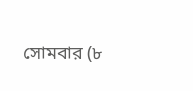সোমবার (৮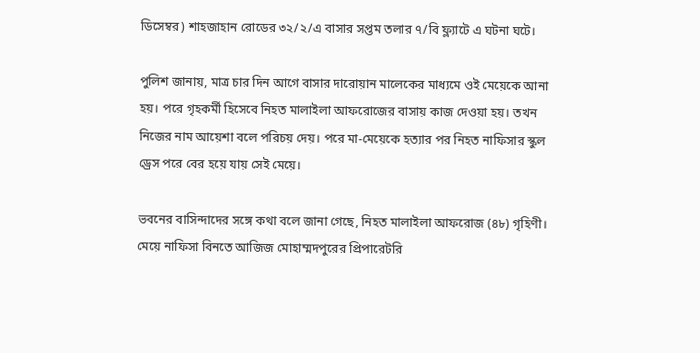ডিসেম্বর) শাহজাহান রোডের ৩২/২/এ বাসার সপ্তম তলার ৭/বি ফ্ল্যাটে এ ঘটনা ঘটে।

পুলিশ জানায়, মাত্র চার দিন আগে বাসার দারোয়ান মালেকের মাধ্যমে ওই মেয়েকে আনা হয়। পরে গৃহকর্মী হিসেবে নিহত মালাইলা আফরোজের বাসায় কাজ দেওয়া হয়। তখন নিজের নাম আয়েশা বলে পরিচয় দেয়। পরে মা-মেয়েকে হত্যার পর নিহত নাফিসার স্কুল ড্রেস পরে বের হয়ে যায় সেই মেয়ে।

ভবনের বাসিন্দাদের সঙ্গে কথা বলে জানা গেছে, নিহত মালাইলা আফরোজ (৪৮) গৃহিণী। মেয়ে নাফিসা বিনতে আজিজ মোহাম্মদপুরের প্রিপারেটরি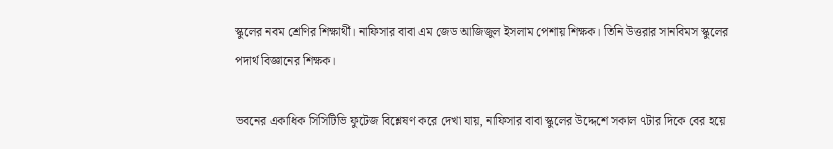স্কুলের নবম শ্রেণির শিক্ষার্থী। নাফিসার বাবা এম জেড আজিজুল ইসলাম পেশায় শিক্ষক। তিনি উত্তরার সানবিমস স্কুলের পদার্থ বিজ্ঞানের শিক্ষক।

ভবনের একাধিক সিসিটিভি ফুটেজ বিশ্লেষণ করে দেখা যায়, নাফিসার বাবা স্কুলের উদ্দেশে সকাল ৭টার দিকে বের হয়ে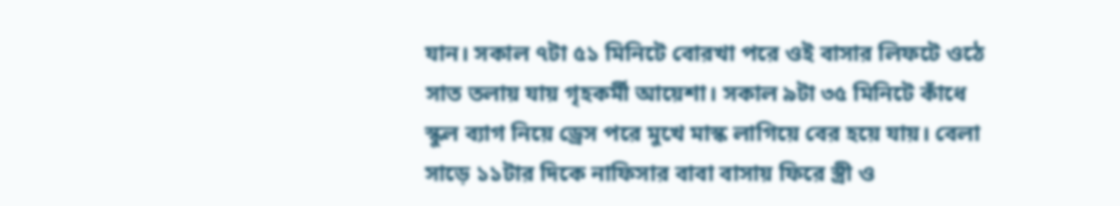যান। সকাল ৭টা ৫১ মিনিটে বোরখা পরে ওই বাসার লিফটে ওঠে সাত তলায় যায় গৃহকর্মী আয়েশা। সকাল ৯টা ৩৫ মিনিটে কাঁধে স্কুল ব্যাগ নিয়ে ড্রেস পরে মুখে মাস্ক লাগিয়ে বের হয়ে যায়। বেলা সাড়ে ১১টার দিকে নাফিসার বাবা বাসায় ফিরে স্ত্রী ও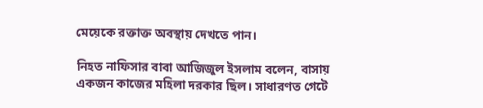মেয়েকে রক্তাক্ত অবস্থায় দেখতে পান।

নিহত নাফিসার বাবা আজিজুল ইসলাম বলেন, বাসায় একজন কাজের মহিলা দরকার ছিল। সাধারণত গেটে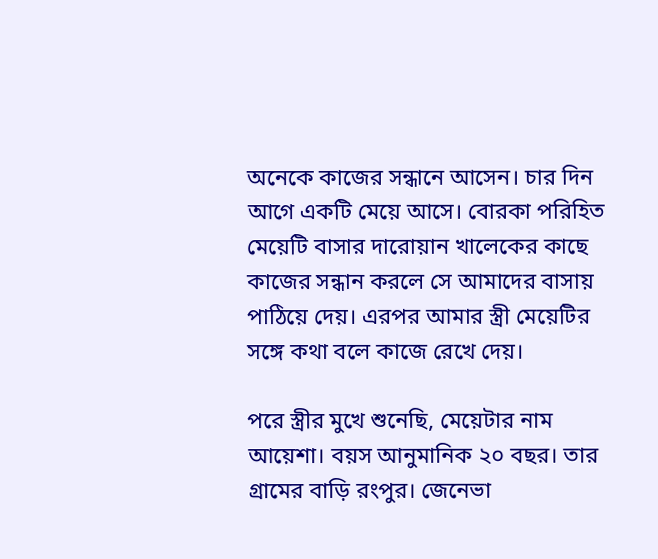অনেকে কাজের সন্ধানে আসেন। চার দিন আগে একটি মেয়ে আসে। বোরকা পরিহিত মেয়েটি বাসার দারোয়ান খালেকের কাছে কাজের সন্ধান করলে সে আমাদের বাসায় পাঠিয়ে দেয়। এরপর আমার স্ত্রী মেয়েটির সঙ্গে কথা বলে কাজে রেখে দেয়।

পরে স্ত্রীর মুখে শুনেছি, মেয়েটার নাম আয়েশা। বয়স আনুমানিক ২০ বছর। তার গ্রামের বাড়ি রংপুর। জেনেভা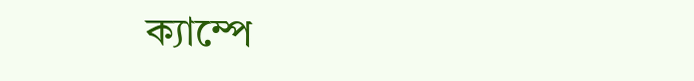ক্যাম্পে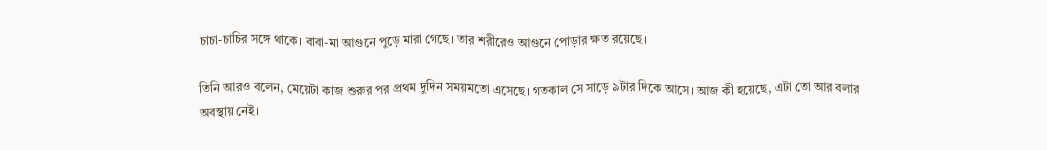চাচা-চাচির সঙ্গে থাকে। বাবা-মা আগুনে পুড়ে মারা গেছে। তার শরীরেও আগুনে পোড়ার ক্ষত রয়েছে।

তিনি আরও বলেন, মেয়েটা কাজ শুরুর পর প্রথম দুদিন সময়মতো এসেছে। গতকাল সে সাড়ে ৯টার দিকে আসে। আজ কী হয়েছে, এটা তো আর বলার অবস্থায় নেই।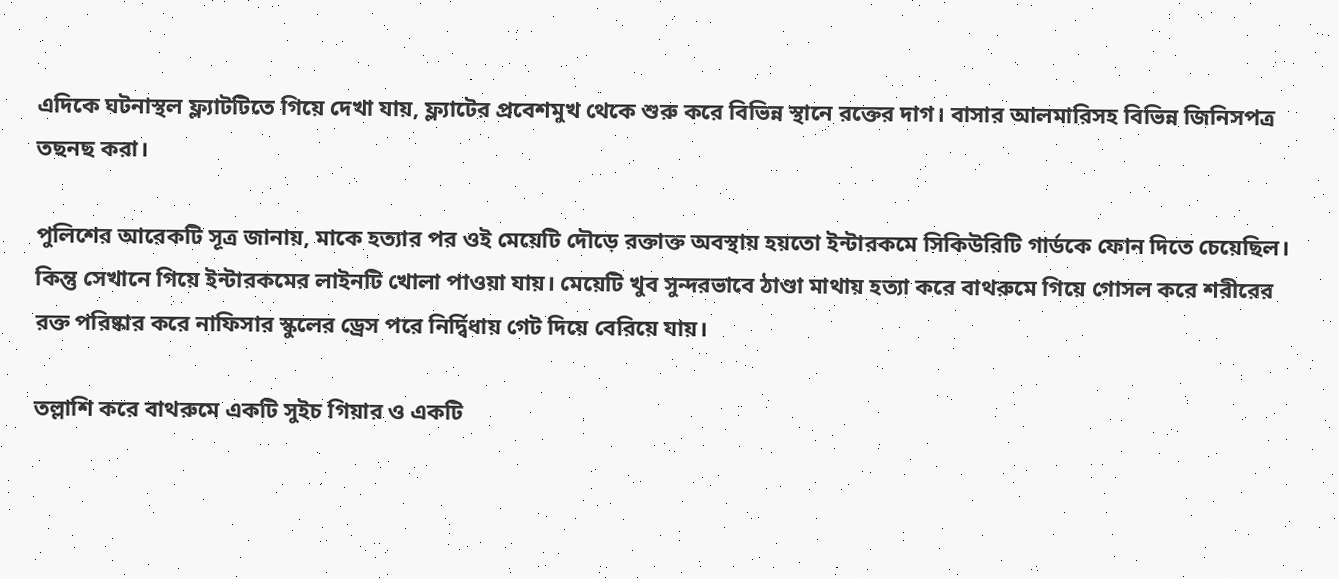এদিকে ঘটনাস্থল ফ্ল্যাটটিতে গিয়ে দেখা যায়, ফ্ল্যাটের প্রবেশমুখ থেকে শুরু করে বিভিন্ন স্থানে রক্তের দাগ। বাসার আলমারিসহ বিভিন্ন জিনিসপত্র তছনছ করা।

পুলিশের আরেকটি সূত্র জানায়, মাকে হত্যার পর ওই মেয়েটি দৌড়ে রক্তাক্ত অবস্থায় হয়তো ইন্টারকমে সিকিউরিটি গার্ডকে ফোন দিতে চেয়েছিল। কিন্তু সেখানে গিয়ে ইন্টারকমের লাইনটি খোলা পাওয়া যায়। মেয়েটি খুব সুন্দরভাবে ঠাণ্ডা মাথায় হত্যা করে বাথরুমে গিয়ে গোসল করে শরীরের রক্ত পরিষ্কার করে নাফিসার স্কুলের ড্রেস পরে নির্দ্বিধায় গেট দিয়ে বেরিয়ে যায়।

তল্লাশি করে বাথরুমে একটি সুইচ গিয়ার ও একটি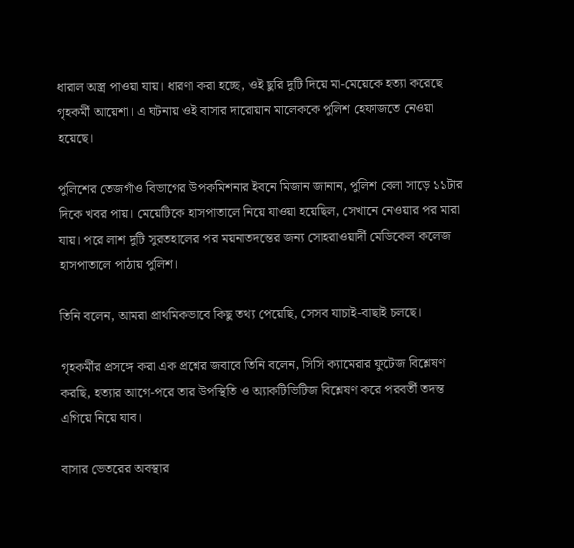ধারাল অস্ত্র পাওয়া যায়। ধারণা করা হচ্ছে, ওই ছুরি দুটি দিয়ে মা-মেয়েকে হত্যা করেছে গৃহকর্মী আয়েশা। এ ঘটনায় ওই বাসার দারোয়ান মালেককে পুলিশ হেফাজতে নেওয়া হয়েছে।

পুলিশের তেজগাঁও বিভাগের উপকমিশনার ইবনে মিজান জানান, পুলিশ বেলা সাড়ে ১১টার দিকে খবর পায়। মেয়েটিকে হাসপাতালে নিয়ে যাওয়া হয়েছিল, সেখানে নেওয়ার পর মারা যায়। পরে লাশ দুটি সুরতহালের পর ময়নাতদন্তের জন্য সোহরাওয়ার্দী মেডিকেল কলেজ হাসপাতালে পাঠায় পুলিশ।

তিনি বলেন, আমরা প্রাথমিকভাবে কিছু তথ্য পেয়েছি, সেসব যাচাই-বাছাই চলছে।

গৃহকর্মীর প্রসঙ্গে করা এক প্রশ্নের জবাবে তিনি বলেন, সিসি ক্যামেরার ফুটেজ বিশ্লেষণ করছি, হত্যার আগে-পরে তার উপস্থিতি ও অ্যাকটিভিটিজ বিশ্লেষণ করে পরবর্তী তদন্ত এগিয়ে নিয়ে যাব।

বাসার ভেতরের অবস্থার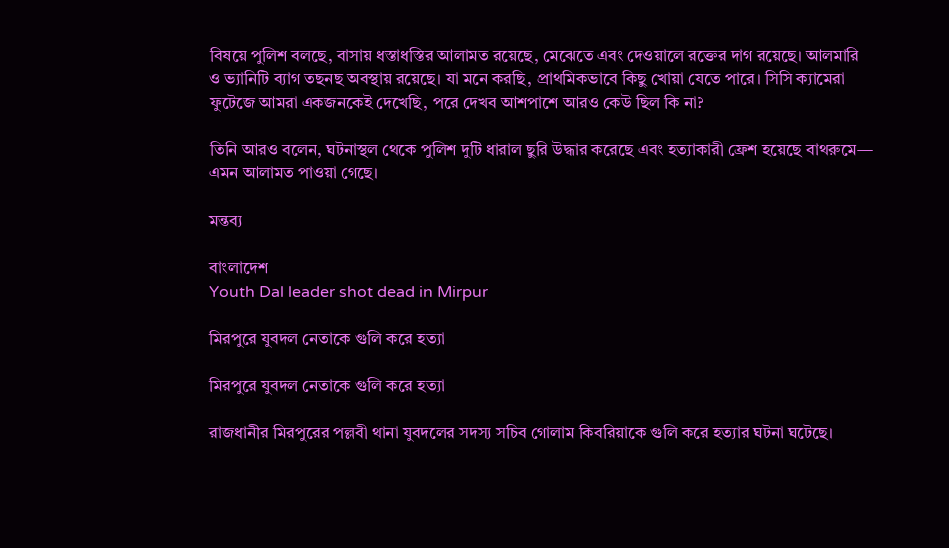বিষয়ে পুলিশ বলছে, বাসায় ধস্তাধস্তির আলামত রয়েছে, মেঝেতে এবং দেওয়ালে রক্তের দাগ রয়েছে। আলমারি ও ভ্যানিটি ব্যাগ তছনছ অবস্থায় রয়েছে। যা মনে করছি, প্রাথমিকভাবে কিছু খোয়া যেতে পারে। সিসি ক্যামেরা ফুটেজে আমরা একজনকেই দেখেছি, পরে দেখব আশপাশে আরও কেউ ছিল কি না?

তিনি আরও বলেন, ঘটনাস্থল থেকে পুলিশ দুটি ধারাল ছুরি উদ্ধার করেছে এবং হত্যাকারী ফ্রেশ হয়েছে বাথরুমে— এমন আলামত পাওয়া গেছে।

মন্তব্য

বাংলাদেশ
Youth Dal leader shot dead in Mirpur

মিরপুরে যুবদল নেতাকে গুলি করে হত্যা

মিরপুরে যুবদল নেতাকে গুলি করে হত্যা

রাজধানীর মিরপুরের পল্লবী থানা যুবদলের সদস্য সচিব গোলাম কিবরিয়াকে গুলি করে হত্যার ঘটনা ঘটেছে।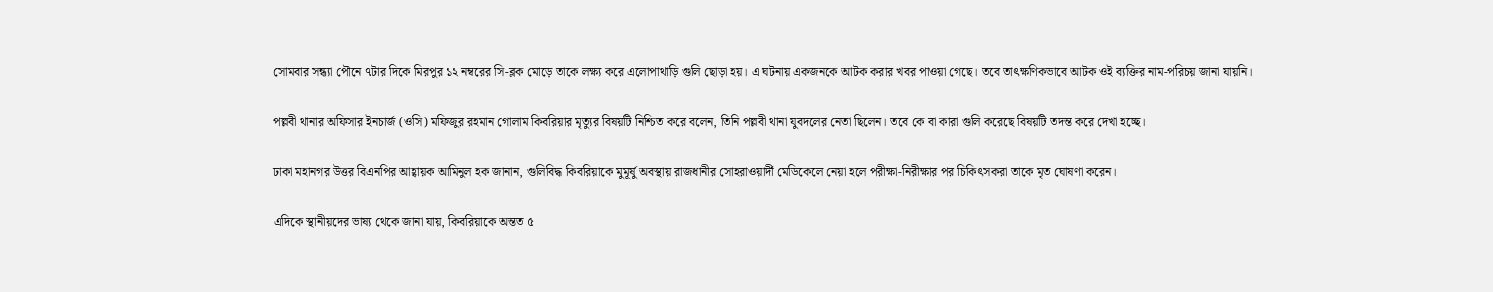সোমবার সন্ধ্যা পৌনে ৭টার দিকে মিরপুর ১২ নম্বরের সি-ব্লক মোড়ে তাকে লক্ষ্য করে এলোপাথাড়ি গুলি ছোড়া হয়। এ ঘটনায় একজনকে আটক করার খবর পাওয়া গেছে। তবে তাৎক্ষণিকভাবে আটক ওই ব্যক্তির নাম-পরিচয় জানা যায়নি।

পল্লবী থানার অফিসার ইনচার্জ (ওসি) মফিজুর রহমান গোলাম কিবরিয়ার মৃত্যুর বিষয়টি নিশ্চিত করে বলেন, তিনি পল্লবী থানা যুবদলের নেতা ছিলেন। তবে কে বা কারা গুলি করেছে বিষয়টি তদন্ত করে দেখা হচ্ছে।

ঢাকা মহানগর উত্তর বিএনপির আহ্বায়ক আমিনুল হক জানান, গুলিবিদ্ধ কিবরিয়াকে মুমূর্ষু অবস্থায় রাজধানীর সোহরাওয়ার্দী মেডিকেলে নেয়া হলে পরীক্ষা-নিরীক্ষার পর চিকিৎসকরা তাকে মৃত ঘোষণা করেন।

এদিকে স্থানীয়দের ভাষ্য থেকে জানা যায়, কিবরিয়াকে অন্তত ৫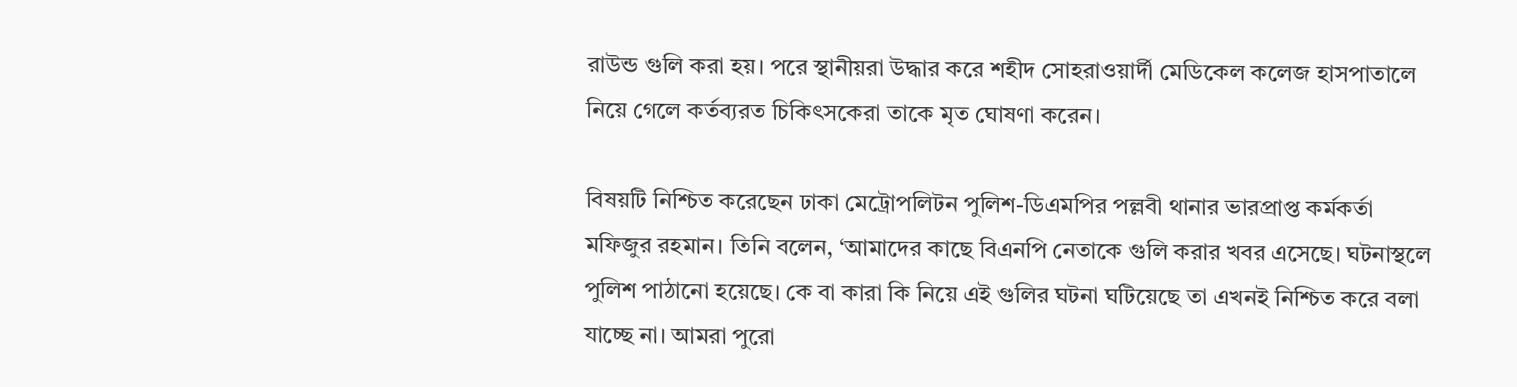রাউন্ড গুলি করা হয়। পরে স্থানীয়রা উদ্ধার করে শহীদ সোহরাওয়ার্দী মেডিকেল কলেজ হাসপাতালে নিয়ে গেলে কর্তব্যরত চিকিৎসকেরা তাকে মৃত ঘোষণা করেন।

বিষয়টি নিশ্চিত করেছেন ঢাকা মেট্রোপলিটন পুলিশ-ডিএমপির পল্লবী থানার ভারপ্রাপ্ত কর্মকর্তা মফিজুর রহমান। তিনি বলেন, ‘আমাদের কাছে বিএনপি নেতাকে গুলি করার খবর এসেছে। ঘটনাস্থলে পুলিশ পাঠানো হয়েছে। কে বা কারা কি নিয়ে এই গুলির ঘটনা ঘটিয়েছে তা এখনই নিশ্চিত করে বলা যাচ্ছে না। আমরা পুরো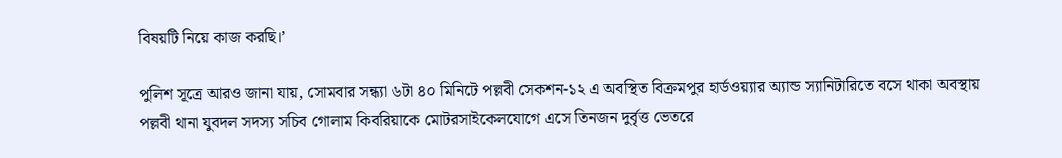বিষয়টি নিয়ে কাজ করছি।’

পুলিশ সূত্রে আরও জানা যায়, সোমবার সন্ধ্যা ৬টা ৪০ মিনিটে পল্লবী সেকশন-১২ এ অবস্থিত বিক্রমপুর হার্ডওয়্যার অ্যান্ড স্যানিটারিতে বসে থাকা অবস্থায় পল্লবী থানা যুবদল সদস্য সচিব গোলাম কিবরিয়াকে মোটরসাইকেলযোগে এসে তিনজন দুর্বৃত্ত ভেতরে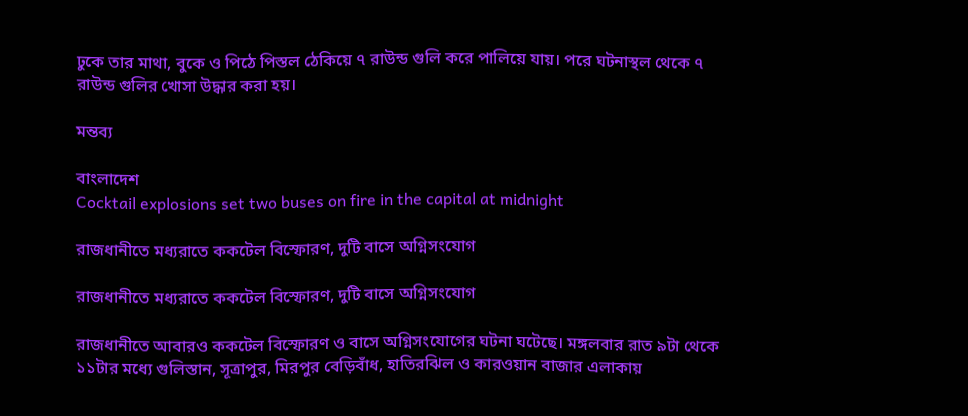ঢুকে তার মাথা, বুকে ও পিঠে পিস্তল ঠেকিয়ে ৭ রাউন্ড গুলি করে পালিয়ে যায়। পরে ঘটনাস্থল থেকে ৭ রাউন্ড গুলির খোসা উদ্ধার করা হয়।

মন্তব্য

বাংলাদেশ
Cocktail explosions set two buses on fire in the capital at midnight

রাজধানীতে মধ্যরাতে ককটেল বিস্ফোরণ, দুটি বাসে অগ্নিসংযোগ

রাজধানীতে মধ্যরাতে ককটেল বিস্ফোরণ, দুটি বাসে অগ্নিসংযোগ

রাজধানীতে আবারও ককটেল বিস্ফোরণ ও বাসে অগ্নিসংযোগের ঘটনা ঘটেছে। মঙ্গলবার রাত ৯টা থেকে ১১টার মধ্যে গুলিস্তান, সূত্রাপুর, মিরপুর বেড়িবাঁধ, হাতিরঝিল ও কারওয়ান বাজার এলাকায়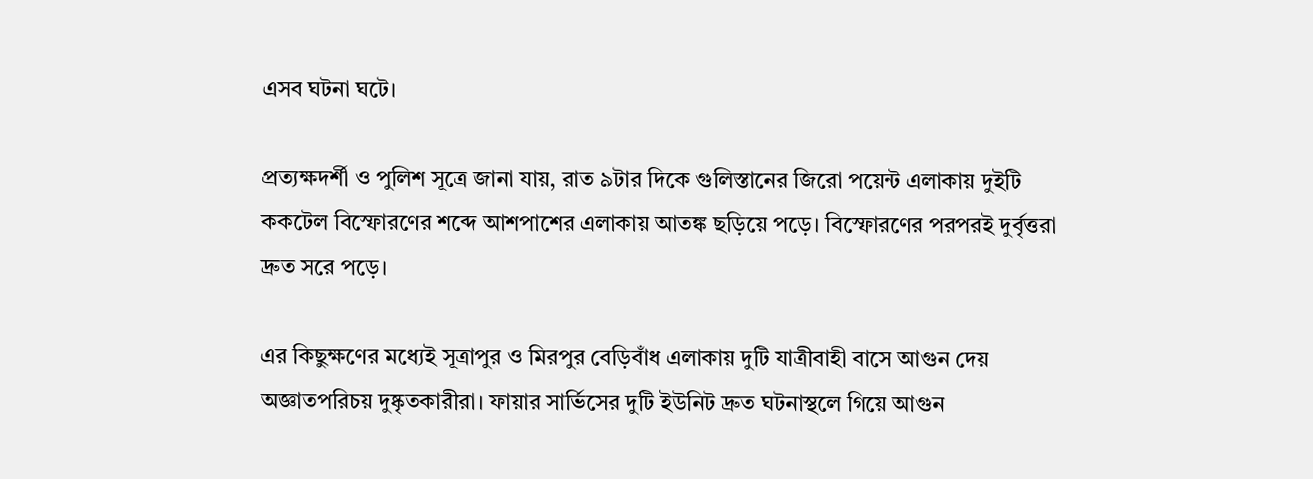এসব ঘটনা ঘটে।

প্রত্যক্ষদর্শী ও পুলিশ সূত্রে জানা যায়, রাত ৯টার দিকে গুলিস্তানের জিরো পয়েন্ট এলাকায় দুইটি ককটেল বিস্ফোরণের শব্দে আশপাশের এলাকায় আতঙ্ক ছড়িয়ে পড়ে। বিস্ফোরণের পরপরই দুর্বৃত্তরা দ্রুত সরে পড়ে।

এর কিছুক্ষণের মধ্যেই সূত্রাপুর ও মিরপুর বেড়িবাঁধ এলাকায় দুটি যাত্রীবাহী বাসে আগুন দেয় অজ্ঞাতপরিচয় দুষ্কৃতকারীরা। ফায়ার সার্ভিসের দুটি ইউনিট দ্রুত ঘটনাস্থলে গিয়ে আগুন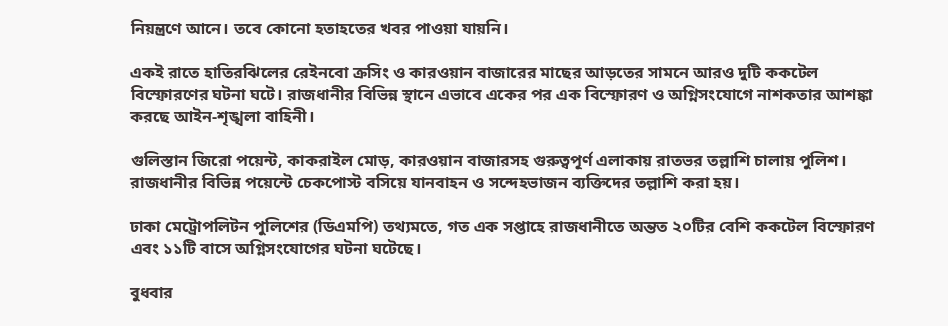নিয়ন্ত্রণে আনে। তবে কোনো হতাহতের খবর পাওয়া যায়নি।

একই রাতে হাতিরঝিলের রেইনবো ক্রসিং ও কারওয়ান বাজারের মাছের আড়তের সামনে আরও দুটি ককটেল বিস্ফোরণের ঘটনা ঘটে। রাজধানীর বিভিন্ন স্থানে এভাবে একের পর এক বিস্ফোরণ ও অগ্নিসংযোগে নাশকতার আশঙ্কা করছে আইন-শৃঙ্খলা বাহিনী।

গুলিস্তান জিরো পয়েন্ট, কাকরাইল মোড়, কারওয়ান বাজারসহ গুরুত্বপূর্ণ এলাকায় রাতভর তল্লাশি চালায় পুলিশ। রাজধানীর বিভিন্ন পয়েন্টে চেকপোস্ট বসিয়ে যানবাহন ও সন্দেহভাজন ব্যক্তিদের তল্লাশি করা হয়।

ঢাকা মেট্রোপলিটন পুলিশের (ডিএমপি) তথ্যমতে, গত এক সপ্তাহে রাজধানীতে অন্তত ২০টির বেশি ককটেল বিস্ফোরণ এবং ১১টি বাসে অগ্নিসংযোগের ঘটনা ঘটেছে।

বুধবার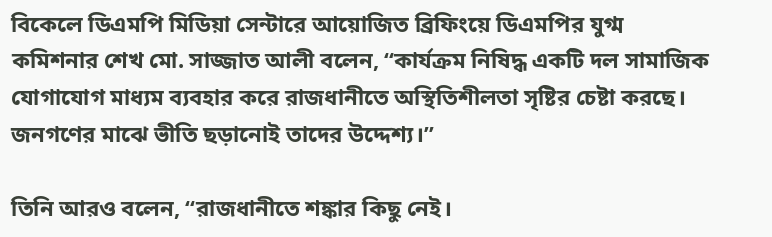বিকেলে ডিএমপি মিডিয়া সেন্টারে আয়োজিত ব্রিফিংয়ে ডিএমপির যুগ্ম কমিশনার শেখ মো. সাজ্জাত আলী বলেন, “কার্যক্রম নিষিদ্ধ একটি দল সামাজিক যোগাযোগ মাধ্যম ব্যবহার করে রাজধানীতে অস্থিতিশীলতা সৃষ্টির চেষ্টা করছে। জনগণের মাঝে ভীতি ছড়ানোই তাদের উদ্দেশ্য।”

তিনি আরও বলেন, “রাজধানীতে শঙ্কার কিছু নেই।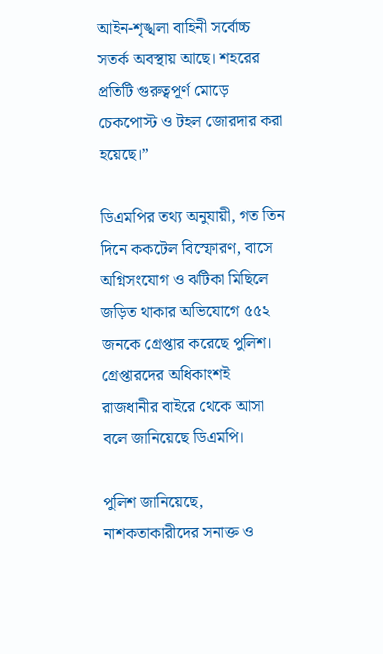আইন-শৃঙ্খলা বাহিনী সর্বোচ্চ সতর্ক অবস্থায় আছে। শহরের প্রতিটি গুরুত্বপূর্ণ মোড়ে চেকপোস্ট ও টহল জোরদার করা হয়েছে।”

ডিএমপির তথ্য অনুযায়ী, গত তিন দিনে ককটেল বিস্ফোরণ, বাসে অগ্নিসংযোগ ও ঝটিকা মিছিলে জড়িত থাকার অভিযোগে ৫৫২ জনকে গ্রেপ্তার করেছে পুলিশ। গ্রেপ্তারদের অধিকাংশই রাজধানীর বাইরে থেকে আসা বলে জানিয়েছে ডিএমপি।

পুলিশ জানিয়েছে, নাশকতাকারীদের সনাক্ত ও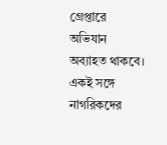গ্রেপ্তারে অভিযান অব্যাহত থাকবে। একই সঙ্গে নাগরিকদের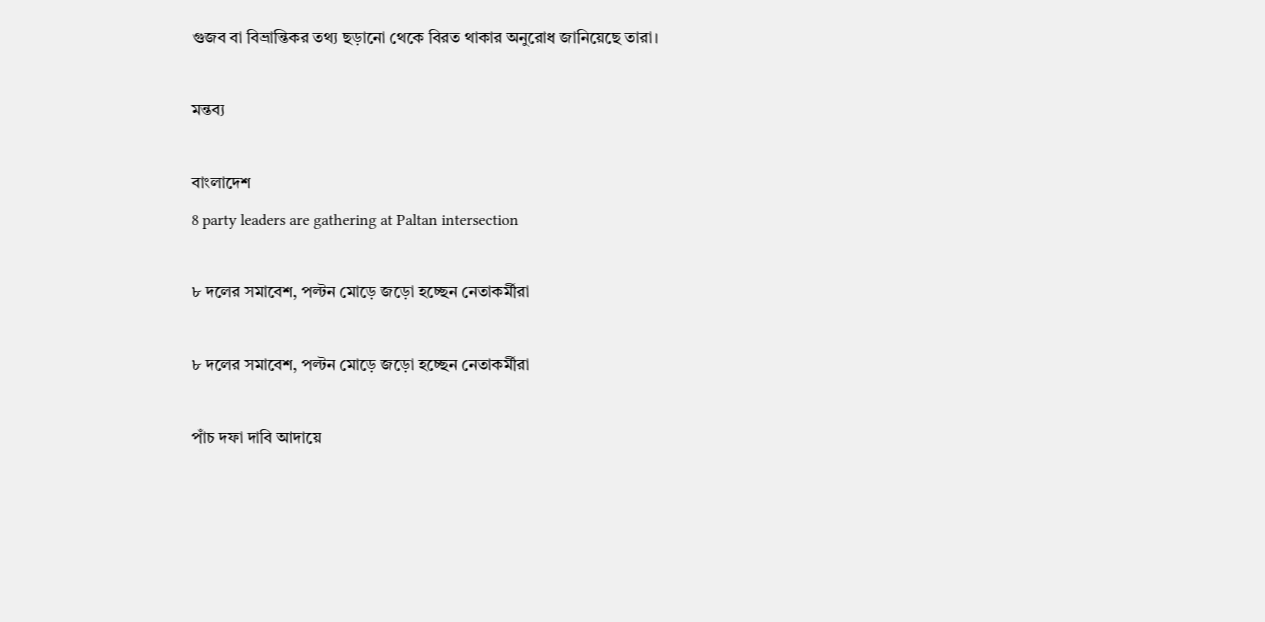গুজব বা বিভ্রান্তিকর তথ্য ছড়ানো থেকে বিরত থাকার অনুরোধ জানিয়েছে তারা।

মন্তব্য

বাংলাদেশ
8 party leaders are gathering at Paltan intersection

৮ দলের সমাবেশ, পল্টন মোড়ে জড়ো হচ্ছেন নেতাকর্মীরা

৮ দলের সমাবেশ, পল্টন মোড়ে জড়ো হচ্ছেন নেতাকর্মীরা

পাঁচ দফা দাবি আদায়ে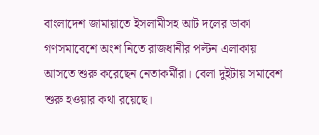বাংলাদেশ জামায়াতে ইসলামীসহ আট দলের ডাকা গণসমাবেশে অংশ নিতে রাজধানীর পল্টন এলাকায় আসতে শুরু করেছেন নেতাকর্মীরা। বেলা দুইটায় সমাবেশ শুরু হওয়ার কথা রয়েছে।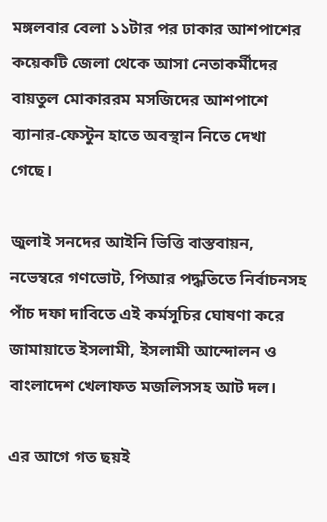মঙ্গলবার বেলা ১১টার পর ঢাকার আশপাশের কয়েকটি জেলা থেকে আসা নেতাকর্মীদের বায়তুল মোকাররম মসজিদের আশপাশে ব্যানার-ফেস্টুন হাতে অবস্থান নিতে দেখা গেছে।

জুলাই সনদের আইনি ভিত্তি বাস্তবায়ন, নভেম্বরে গণভোট, পিআর পদ্ধতিতে নির্বাচনসহ পাঁচ দফা দাবিতে এই কর্মসূচির ঘোষণা করে জামায়াতে ইসলামী, ইসলামী আন্দোলন ও বাংলাদেশ খেলাফত মজলিসসহ আট দল।

এর আগে গত ছয়ই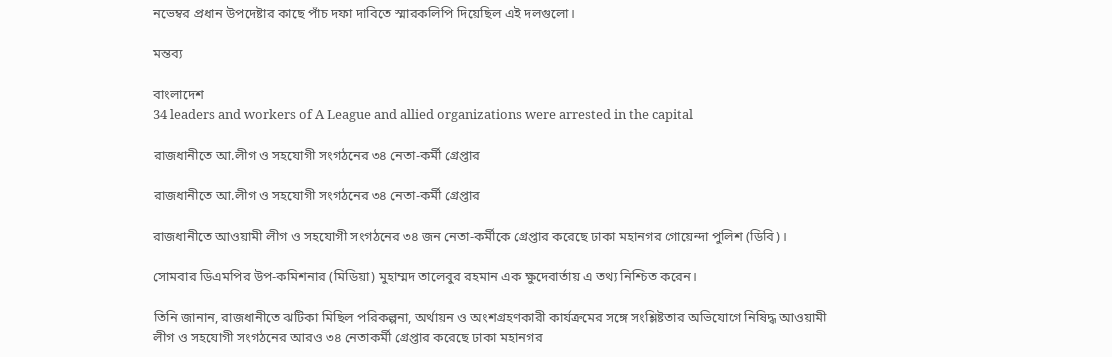নভেম্বর প্রধান উপদেষ্টার কাছে পাঁচ দফা দাবিতে স্মারকলিপি দিয়েছিল এই দলগুলো।

মন্তব্য

বাংলাদেশ
34 leaders and workers of A League and allied organizations were arrested in the capital

রাজধানীতে আ.লীগ ও সহযোগী সংগঠনের ৩৪ নেতা-কর্মী গ্রেপ্তার

রাজধানীতে আ.লীগ ও সহযোগী সংগঠনের ৩৪ নেতা-কর্মী গ্রেপ্তার

রাজধানীতে আওয়ামী লীগ ও সহযোগী সংগঠনের ৩৪ জন নেতা-কর্মীকে গ্রেপ্তার করেছে ঢাকা মহানগর গোয়েন্দা পুলিশ (ডিবি)।

সোমবার ডিএমপির উপ-কমিশনার (মিডিয়া) মুহাম্মদ তালেবুর রহমান এক ক্ষুদেবার্তায় এ তথ্য নিশ্চিত করেন।

তিনি জানান, রাজধানীতে ঝটিকা মিছিল পরিকল্পনা, অর্থায়ন ও অংশগ্রহণকারী কার্যক্রমের সঙ্গে সংশ্লিষ্টতার অভিযোগে নিষিদ্ধ আওয়ামী লীগ ও সহযোগী সংগঠনের আরও ৩৪ নেতাকর্মী গ্রেপ্তার করেছে ঢাকা মহানগর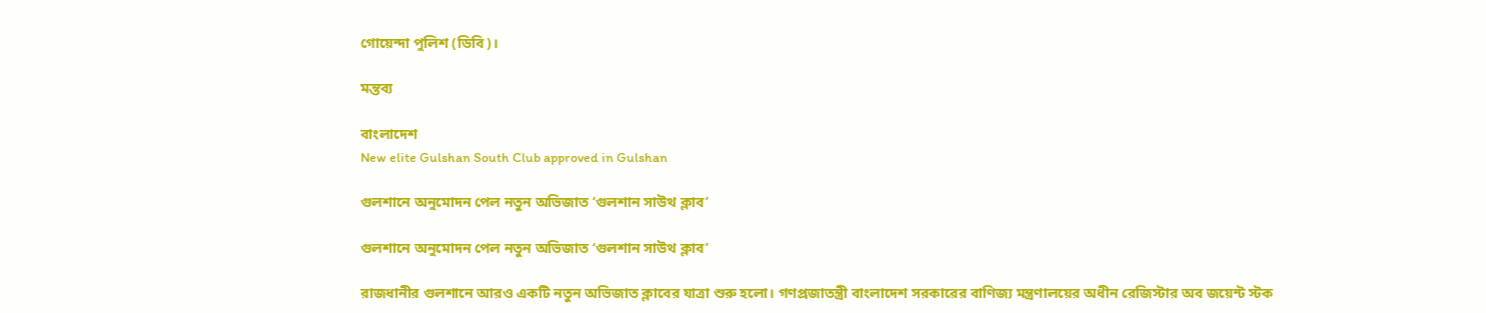গোয়েন্দা পুলিশ (ডিবি)।

মন্তব্য

বাংলাদেশ
New elite Gulshan South Club approved in Gulshan

গুলশানে অনুমোদন পেল নতুন অভিজাত ‘গুলশান সাউথ ক্লাব’

গুলশানে অনুমোদন পেল নতুন অভিজাত ‘গুলশান সাউথ ক্লাব’

রাজধানীর গুলশানে আরও একটি নতুন অভিজাত ক্লাবের যাত্রা শুরু হলো। গণপ্রজাতন্ত্রী বাংলাদেশ সরকারের বাণিজ্য মন্ত্রণালয়ের অধীন রেজিস্টার অব জয়েন্ট স্টক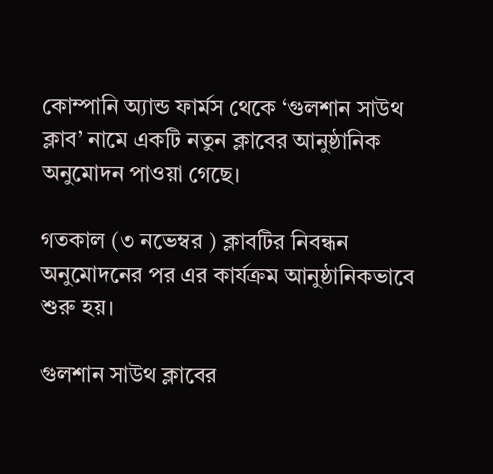কোম্পানি অ্যান্ড ফার্মস থেকে ‘গুলশান সাউথ ক্লাব’ নামে একটি নতুন ক্লাবের আনুষ্ঠানিক অনুমোদন পাওয়া গেছে।

গতকাল (৩ নভেম্বর ) ক্লাবটির নিবন্ধন অনুমোদনের পর এর কার্যক্রম আনুষ্ঠানিকভাবে শুরু হয়।

গুলশান সাউথ ক্লাবের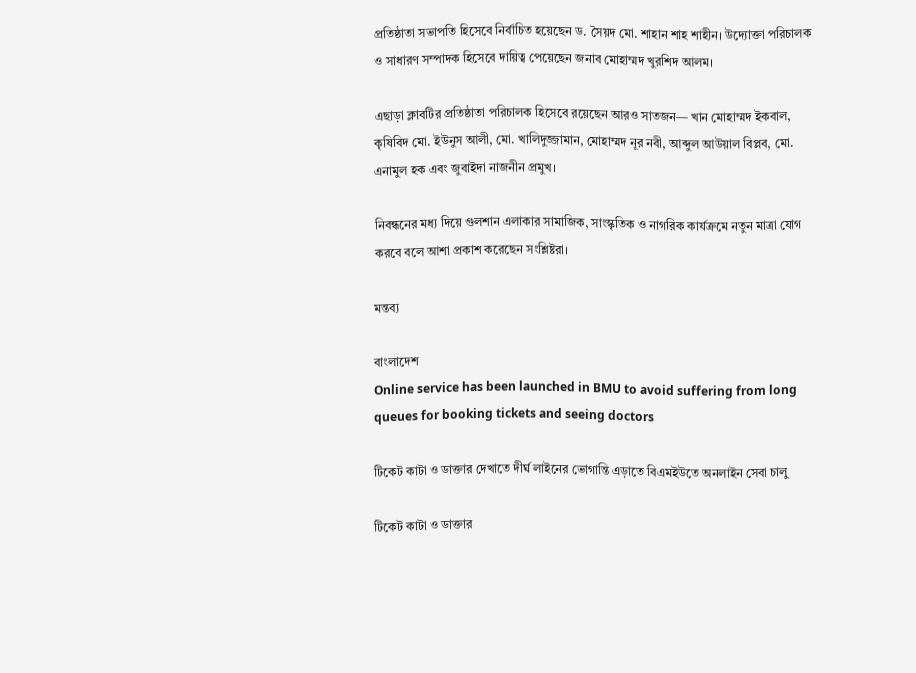প্রতিষ্ঠাতা সভাপতি হিসেবে নির্বাচিত হয়েছেন ড. সৈয়দ মো. শাহান শাহ শাহীন। উদ্যোক্তা পরিচালক ও সাধারণ সম্পাদক হিসেবে দায়িত্ব পেয়েছেন জনাব মোহাম্মদ খুরশিদ আলম।

এছাড়া ক্লাবটির প্রতিষ্ঠাতা পরিচালক হিসেবে রয়েছেন আরও সাতজন— খান মোহাম্মদ ইকবাল, কৃষিবিদ মো. ইউনুস আলী, মো. খালিদুজ্জামান, মোহাম্মদ নূর নবী, আব্দুল আউয়াল বিপ্লব, মো. এনামুল হক এবং জুবাইদা নাজনীন প্রমুখ।

নিবন্ধনের মধ্য দিয়ে গুলশান এলাকার সামাজিক, সাংস্কৃতিক ও নাগরিক কার্যক্রমে নতুন মাত্রা যোগ করবে বলে আশা প্রকাশ করেছেন সংশ্লিষ্টরা।

মন্তব্য

বাংলাদেশ
Online service has been launched in BMU to avoid suffering from long queues for booking tickets and seeing doctors

টিকেট কাটা ও ডাক্তার দেখাতে দীর্ঘ লাইনের ভোগান্তি এড়াতে বিএমইউতে অনলাইন সেবা চালু

টিকেট কাটা ও ডাক্তার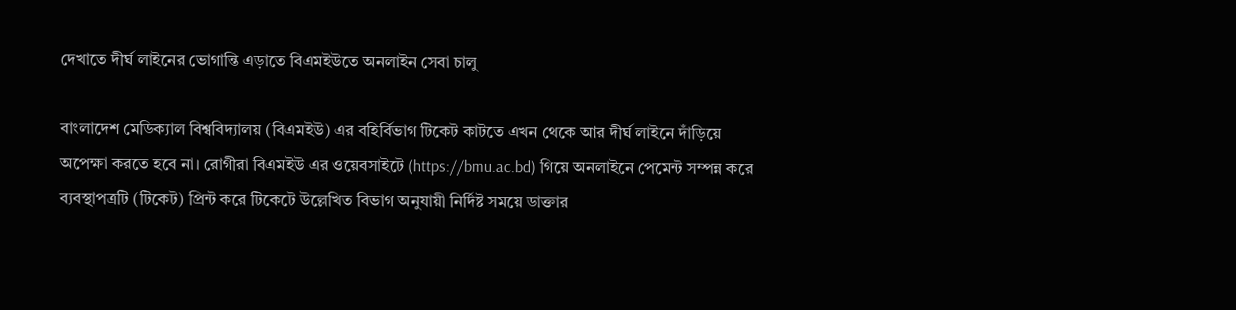দেখাতে দীর্ঘ লাইনের ভোগান্তি এড়াতে বিএমইউতে অনলাইন সেবা চালু

বাংলাদেশ মেডিক্যাল বিশ্ববিদ্যালয় (বিএমইউ) এর বহির্বিভাগ টিকেট কাটতে এখন থেকে আর দীর্ঘ লাইনে দাঁড়িয়ে অপেক্ষা করতে হবে না। রোগীরা বিএমইউ এর ওয়েবসাইটে (https://bmu.ac.bd) গিয়ে অনলাইনে পেমেন্ট সম্পন্ন করে ব্যবস্থাপত্রটি (টিকেট) প্রিন্ট করে টিকেটে উল্লেখিত বিভাগ অনুযায়ী নির্দিষ্ট সময়ে ডাক্তার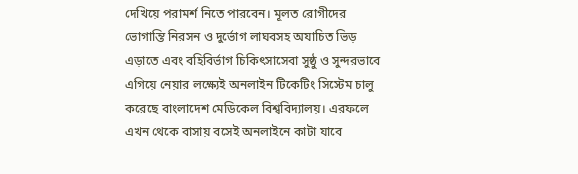দেখিয়ে পরামর্শ নিতে পারবেন। মূলত রোগীদের ভোগান্তি নিরসন ও দুর্ভোগ লাঘবসহ অযাচিত ভিড় এড়াতে এবং বহিবির্ভাগ চিকিৎসাসেবা সুষ্ঠু ও সুন্দরভাবে এগিয়ে নেয়ার লক্ষ্যেই অনলাইন টিকেটিং সিস্টেম চালু করেছে বাংলাদেশ মেডিকেল বিশ্ববিদ্যালয়। এরফলে এখন থেকে বাসায় বসেই অনলাইনে কাটা যাবে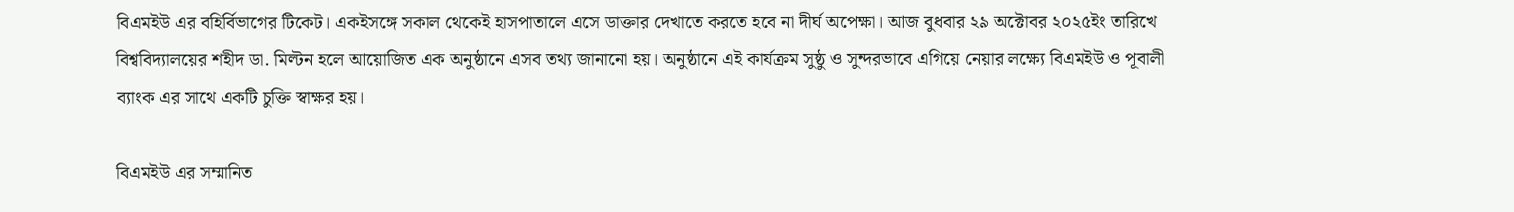বিএমইউ এর বহির্বিভাগের টিকেট। একইসঙ্গে সকাল থেকেই হাসপাতালে এসে ডাক্তার দেখাতে করতে হবে না দীর্ঘ অপেক্ষা। আজ বুধবার ২৯ অক্টোবর ২০২৫ইং তারিখে বিশ্ববিদ্যালয়ের শহীদ ডা. মিল্টন হলে আয়োজিত এক অনুষ্ঠানে এসব তথ্য জানানো হয়। অনুষ্ঠানে এই কার্যক্রম সুষ্ঠু ও সুন্দরভাবে এগিয়ে নেয়ার লক্ষ্যে বিএমইউ ও পূবালী ব্যাংক এর সাথে একটি চুক্তি স্বাক্ষর হয়।

বিএমইউ এর সম্মানিত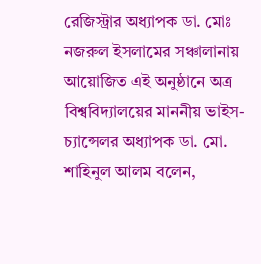রেজিস্ট্রার অধ্যাপক ডা. মোঃ নজরুল ইসলামের সঞ্চালানায় আয়োজিত এই অনুষ্ঠানে অত্র বিশ্ববিদ্যালয়ের মাননীয় ভাইস-চ্যান্সেলর অধ্যাপক ডা. মো. শাহিনুল আলম বলেন,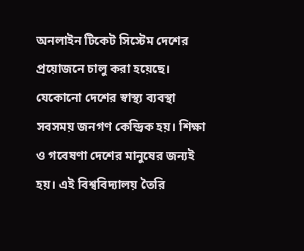অনলাইন টিকেট সিস্টেম দেশের প্রয়োজনে চালু করা হয়েছে। যেকোনো দেশের স্বাস্থ্য ব্যবস্থা সবসময় জনগণ কেন্দ্রিক হয়। শিক্ষা ও গবেষণা দেশের মানুষের জন্যই হয়। এই বিশ্ববিদ্যালয় তৈরি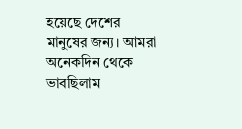হয়েছে দেশের মানুষের জন্য। আমরা অনেকদিন থেকে ভাবছিলাম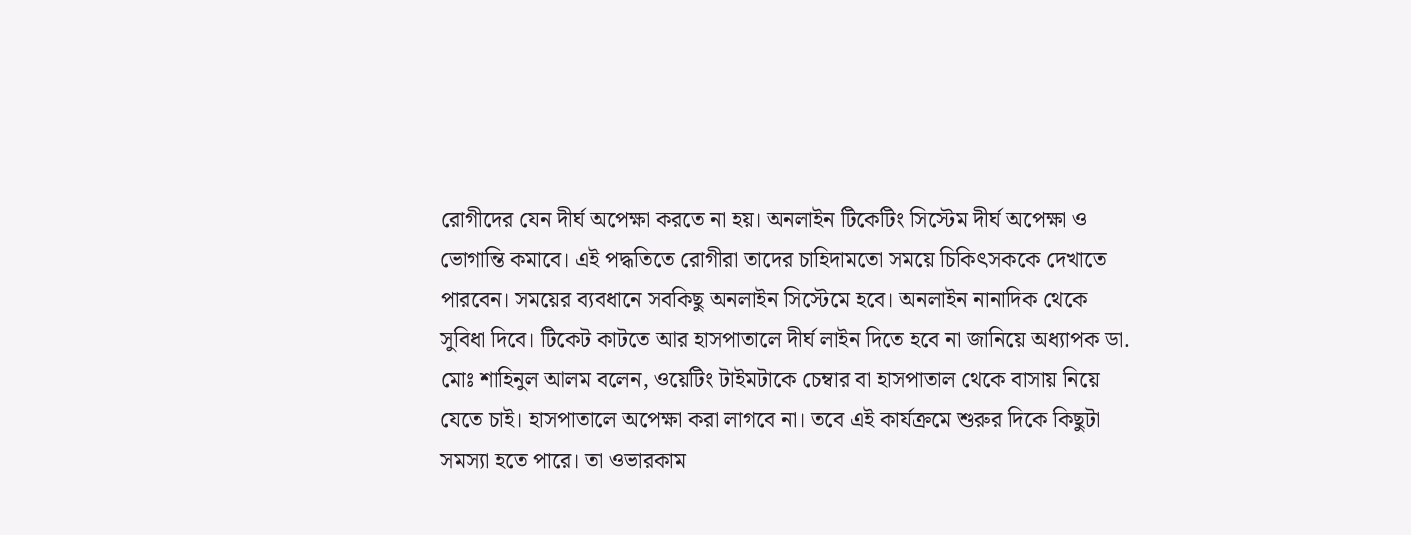রোগীদের যেন দীর্ঘ অপেক্ষা করতে না হয়। অনলাইন টিকেটিং সিস্টেম দীর্ঘ অপেক্ষা ও ভোগান্তি কমাবে। এই পদ্ধতিতে রোগীরা তাদের চাহিদামতো সময়ে চিকিৎসককে দেখাতে পারবেন। সময়ের ব্যবধানে সবকিছু অনলাইন সিস্টেমে হবে। অনলাইন নানাদিক থেকে সুবিধা দিবে। টিকেট কাটতে আর হাসপাতালে দীর্ঘ লাইন দিতে হবে না জানিয়ে অধ্যাপক ডা. মোঃ শাহিনুল আলম বলেন, ওয়েটিং টাইমটাকে চেম্বার বা হাসপাতাল থেকে বাসায় নিয়ে যেতে চাই। হাসপাতালে অপেক্ষা করা লাগবে না। তবে এই কার্যক্রমে শুরুর দিকে কিছুটা সমস্যা হতে পারে। তা ওভারকাম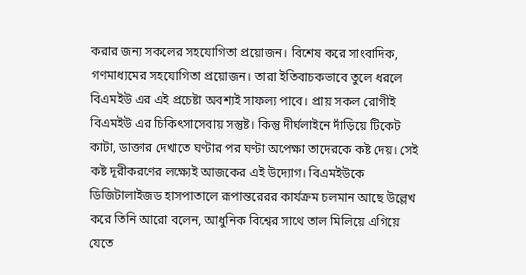করার জন্য সকলের সহযোগিতা প্রয়োজন। বিশেষ করে সাংবাদিক, গণমাধ্যমের সহযোগিতা প্রয়োজন। তারা ইতিবাচকভাবে তুলে ধরলে বিএমইউ এর এই প্রচেষ্টা অবশ্যই সাফল্য পাবে। প্রায় সকল রোগীই বিএমইউ এর চিকিৎসাসেবায় সন্তুষ্ট। কিন্তু দীর্ঘলাইনে দাঁড়িয়ে টিকেট কাটা, ডাক্তার দেখাতে ঘণ্টার পর ঘণ্টা অপেক্ষা তাদেরকে কষ্ট দেয়। সেই কষ্ট দূরীকরণের লক্ষ্যেই আজকের এই উদ্যোগ। বিএমইউকে ডিজিটালাইজড হাসপাতালে রূপান্তরেরর কার্যক্রম চলমান আছে উল্লেখ করে তিনি আরো বলেন, আধুনিক বিশ্বের সাথে তাল মিলিয়ে এগিয়ে যেতে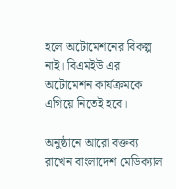হলে অটোমেশনের বিকল্প নাই। বিএমইউ এর অটোমেশন কার্যক্রমকে এগিয়ে নিতেই হবে।

অনুষ্ঠানে আরো বক্তব্য রাখেন বাংলাদেশ মেডিক্যাল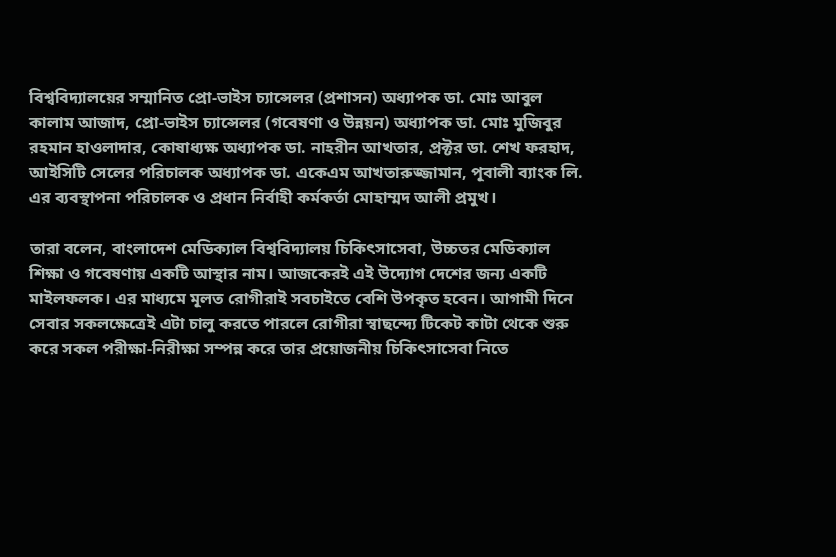বিশ্ববিদ্যালয়ের সম্মানিত প্রো-ভাইস চ্যান্সেলর (প্রশাসন) অধ্যাপক ডা. মোঃ আবুল কালাম আজাদ, প্রো-ভাইস চ্যান্সেলর (গবেষণা ও উন্নয়ন) অধ্যাপক ডা. মোঃ মুজিবুর রহমান হাওলাদার, কোষাধ্যক্ষ অধ্যাপক ডা. নাহরীন আখতার, প্রক্টর ডা. শেখ ফরহাদ, আইসিটি সেলের পরিচালক অধ্যাপক ডা. একেএম আখতারুজ্জামান, পূবালী ব্যাংক লি. এর ব্যবস্থাপনা পরিচালক ও প্রধান নির্বাহী কর্মকর্তা মোহাম্মদ আলী প্রমুখ।

তারা বলেন, বাংলাদেশ মেডিক্যাল বিশ্ববিদ্যালয় চিকিৎসাসেবা, উচ্চতর মেডিক্যাল শিক্ষা ও গবেষণায় একটি আস্থার নাম। আজকেরই এই উদ্যোগ দেশের জন্য একটি মাইলফলক। এর মাধ্যমে মূলত রোগীরাই সবচাইতে বেশি উপকৃত হবেন। আগামী দিনে সেবার সকলক্ষেত্রেই এটা চালু করতে পারলে রোগীরা স্বাছন্দ্যে টিকেট কাটা থেকে শুরু করে সকল পরীক্ষা-নিরীক্ষা সম্পন্ন করে তার প্রয়োজনীয় চিকিৎসাসেবা নিতে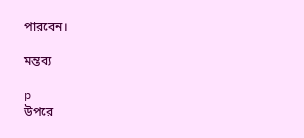পারবেন।

মন্তব্য

p
উপরে